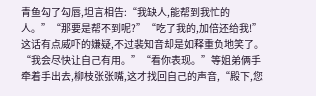青鱼勾了勾唇,坦言相告:“我缺人,能帮到我忙的人。”“那要是帮不到呢?”“吃了我的,加倍还给我!”这话有点威吓的嫌疑,不过裴知音却是如释重负地笑了。“我会尽快让自己有用。”“看你表现。”等姐弟俩手牵着手出去,柳枝张张嘴,这才找回自己的声音,“殿下,您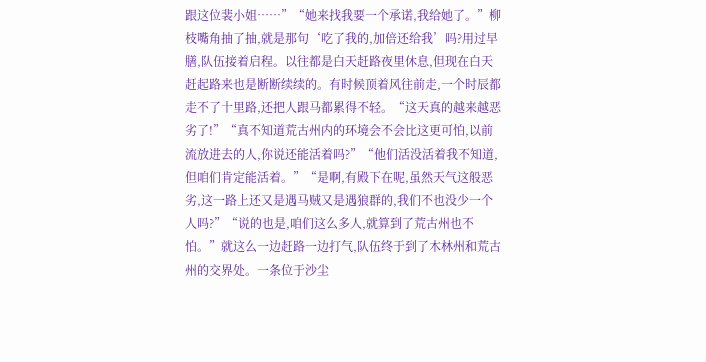跟这位裴小姐……”“她来找我要一个承诺,我给她了。”柳枝嘴角抽了抽,就是那句‘吃了我的,加倍还给我’吗?用过早膳,队伍接着启程。以往都是白天赶路夜里休息,但现在白天赶起路来也是断断续续的。有时候顶着风往前走,一个时辰都走不了十里路,还把人跟马都累得不轻。“这天真的越来越恶劣了!”“真不知道荒古州内的环境会不会比这更可怕,以前流放进去的人,你说还能活着吗?”“他们活没活着我不知道,但咱们肯定能活着。”“是啊,有殿下在呢,虽然天气这般恶劣,这一路上还又是遇马贼又是遇狼群的,我们不也没少一个人吗?”“说的也是,咱们这么多人,就算到了荒古州也不怕。”就这么一边赶路一边打气,队伍终于到了木林州和荒古州的交界处。一条位于沙尘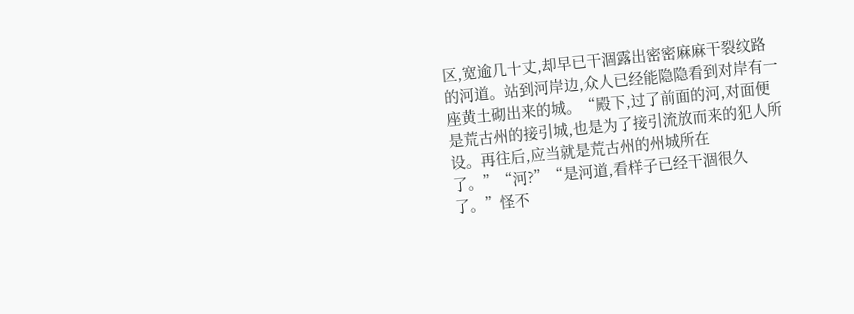区,宽逾几十丈,却早已干涸露出密密麻麻干裂纹路的河道。站到河岸边,众人已经能隐隐看到对岸有一座黄土砌出来的城。“殿下,过了前面的河,对面便是荒古州的接引城,也是为了接引流放而来的犯人所设。再往后,应当就是荒古州的州城所在了。”“河?”“是河道,看样子已经干涸很久了。”怪不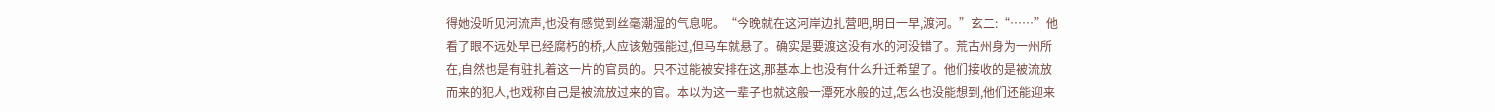得她没听见河流声,也没有感觉到丝毫潮湿的气息呢。“今晚就在这河岸边扎营吧,明日一早,渡河。”玄二:“……”他看了眼不远处早已经腐朽的桥,人应该勉强能过,但马车就悬了。确实是要渡这没有水的河没错了。荒古州身为一州所在,自然也是有驻扎着这一片的官员的。只不过能被安排在这,那基本上也没有什么升迁希望了。他们接收的是被流放而来的犯人,也戏称自己是被流放过来的官。本以为这一辈子也就这般一潭死水般的过,怎么也没能想到,他们还能迎来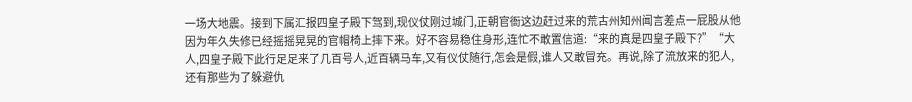一场大地震。接到下属汇报四皇子殿下驾到,现仪仗刚过城门,正朝官衙这边赶过来的荒古州知州闻言差点一屁股从他因为年久失修已经摇摇晃晃的官帽椅上摔下来。好不容易稳住身形,连忙不敢置信道:“来的真是四皇子殿下?”“大人,四皇子殿下此行足足来了几百号人,近百辆马车,又有仪仗随行,怎会是假,谁人又敢冒充。再说,除了流放来的犯人,还有那些为了躲避仇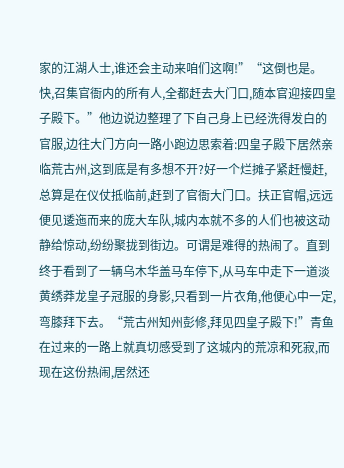家的江湖人士,谁还会主动来咱们这啊!”“这倒也是。快,召集官衙内的所有人,全都赶去大门口,随本官迎接四皇子殿下。”他边说边整理了下自己身上已经洗得发白的官服,边往大门方向一路小跑边思索着:四皇子殿下居然亲临荒古州,这到底是有多想不开?好一个烂摊子紧赶慢赶,总算是在仪仗抵临前,赶到了官衙大门口。扶正官帽,远远便见逶迤而来的庞大车队,城内本就不多的人们也被这动静给惊动,纷纷聚拢到街边。可谓是难得的热闹了。直到终于看到了一辆乌木华盖马车停下,从马车中走下一道淡黄绣莽龙皇子冠服的身影,只看到一片衣角,他便心中一定,弯膝拜下去。“荒古州知州彭修,拜见四皇子殿下!”青鱼在过来的一路上就真切感受到了这城内的荒凉和死寂,而现在这份热闹,居然还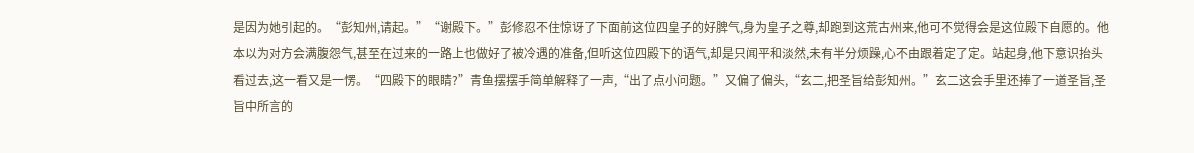是因为她引起的。“彭知州,请起。”“谢殿下。”彭修忍不住惊讶了下面前这位四皇子的好脾气,身为皇子之尊,却跑到这荒古州来,他可不觉得会是这位殿下自愿的。他本以为对方会满腹怨气,甚至在过来的一路上也做好了被冷遇的准备,但听这位四殿下的语气,却是只闻平和淡然,未有半分烦躁,心不由跟着定了定。站起身,他下意识抬头看过去,这一看又是一愣。“四殿下的眼睛?”青鱼摆摆手简单解释了一声,“出了点小问题。”又偏了偏头,“玄二,把圣旨给彭知州。”玄二这会手里还捧了一道圣旨,圣旨中所言的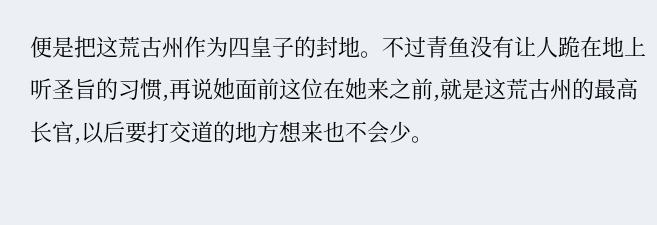便是把这荒古州作为四皇子的封地。不过青鱼没有让人跪在地上听圣旨的习惯,再说她面前这位在她来之前,就是这荒古州的最高长官,以后要打交道的地方想来也不会少。